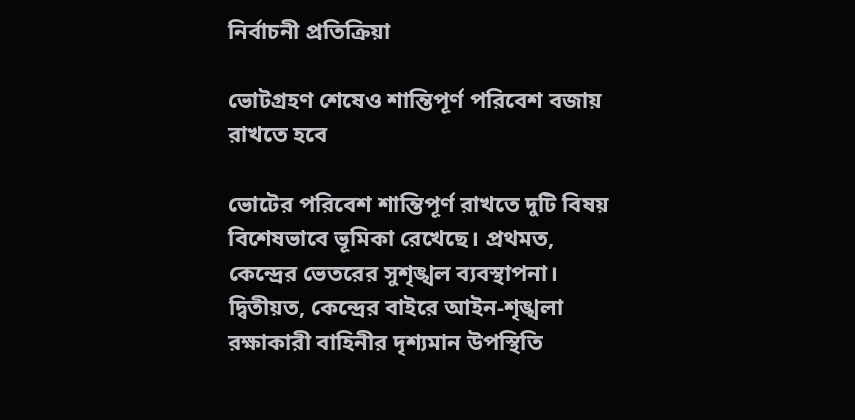নির্বাচনী প্রতিক্রিয়া

ভোটগ্রহণ শেষেও শান্তিপূর্ণ পরিবেশ বজায় রাখতে হবে

ভোটের পরিবেশ শান্তিপূর্ণ রাখতে দুটি বিষয় বিশেষভাবে ভূমিকা রেখেছে। প্রথমত, কেন্দ্রের ভেতরের সুশৃঙ্খল ব্যবস্থাপনা। দ্বিতীয়ত, কেন্দ্রের বাইরে আইন-শৃঙ্খলা রক্ষাকারী বাহিনীর দৃশ্যমান উপস্থিতি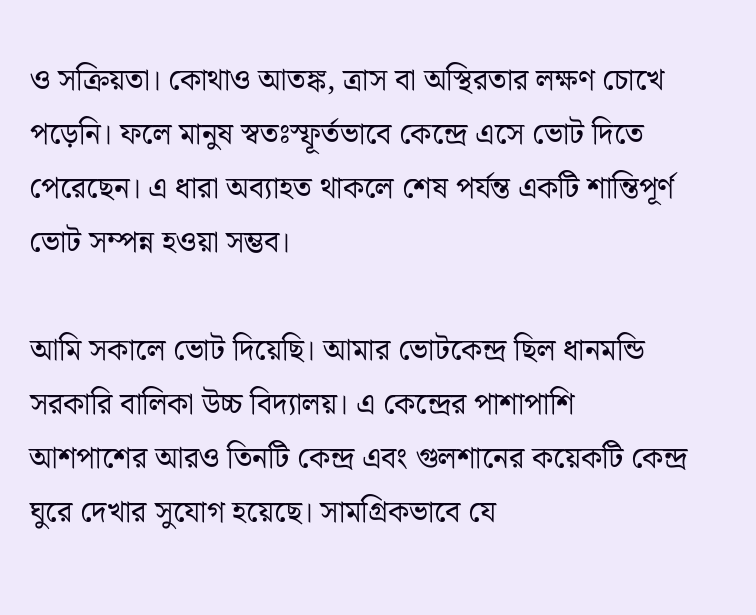ও সক্রিয়তা। কোথাও আতঙ্ক, ত্রাস বা অস্থিরতার লক্ষণ চোখে পড়েনি। ফলে মানুষ স্বতঃস্ফূর্তভাবে কেন্দ্রে এসে ভোট দিতে পেরেছেন। এ ধারা অব্যাহত থাকলে শেষ পর্যন্ত একটি শান্তিপূর্ণ ভোট সম্পন্ন হওয়া সম্ভব।

আমি সকালে ভোট দিয়েছি। আমার ভোটকেন্দ্র ছিল ধানমন্ডি সরকারি বালিকা উচ্চ বিদ্যালয়। এ কেন্দ্রের পাশাপাশি আশপাশের আরও তিনটি কেন্দ্র এবং গুলশানের কয়েকটি কেন্দ্র ঘুরে দেখার সুযোগ হয়েছে। সামগ্রিকভাবে যে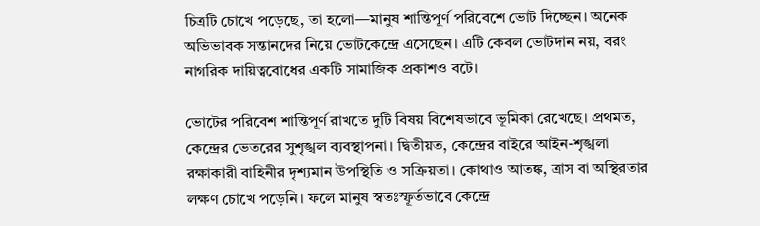চিত্রটি চোখে পড়েছে, তা হলো—মানুষ শান্তিপূর্ণ পরিবেশে ভোট দিচ্ছেন। অনেক অভিভাবক সন্তানদের নিয়ে ভোটকেন্দ্রে এসেছেন। এটি কেবল ভোটদান নয়, বরং নাগরিক দায়িত্ববোধের একটি সামাজিক প্রকাশও বটে।

ভোটের পরিবেশ শান্তিপূর্ণ রাখতে দুটি বিষয় বিশেষভাবে ভূমিকা রেখেছে। প্রথমত, কেন্দ্রের ভেতরের সুশৃঙ্খল ব্যবস্থাপনা। দ্বিতীয়ত, কেন্দ্রের বাইরে আইন-শৃঙ্খলা রক্ষাকারী বাহিনীর দৃশ্যমান উপস্থিতি ও সক্রিয়তা। কোথাও আতঙ্ক, ত্রাস বা অস্থিরতার লক্ষণ চোখে পড়েনি। ফলে মানুষ স্বতঃস্ফূর্তভাবে কেন্দ্রে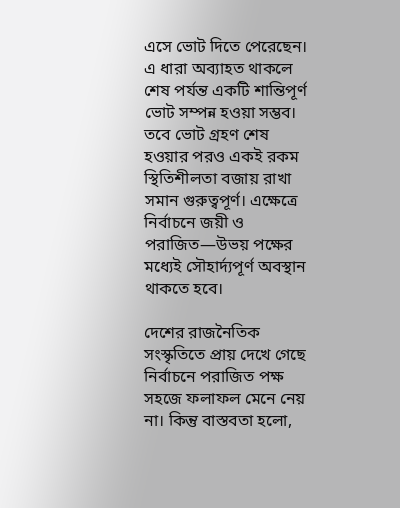এসে ভোট দিতে পেরেছেন। এ ধারা অব্যাহত থাকলে শেষ পর্যন্ত একটি শান্তিপূর্ণ ভোট সম্পন্ন হওয়া সম্ভব। তবে ভোট গ্রহণ শেষ হওয়ার পরও একই রকম স্থিতিশীলতা বজায় রাখা সমান গুরুত্বপূর্ণ। এক্ষেত্রে নির্বাচনে জয়ী ও পরাজিত—উভয় পক্ষের মধ্যেই সৌহার্দ্যপূর্ণ অবস্থান থাকতে হবে।

দেশের রাজনৈতিক সংস্কৃতিতে প্রায় দেখে গেছে নির্বাচনে পরাজিত পক্ষ সহজে ফলাফল মেনে নেয় না। কিন্তু বাস্তবতা হলো,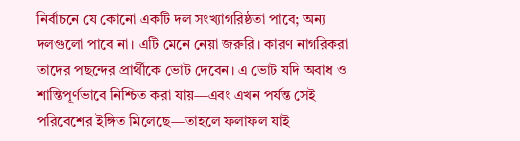নির্বাচনে যে কোনো একটি দল সংখ্যাগরিষ্ঠতা পাবে; অন্য দলগুলো পাবে না। এটি মেনে নেয়া জরুরি। কারণ নাগরিকরা তাদের পছন্দের প্রার্থীকে ভোট দেবেন। এ ভোট যদি অবাধ ও শান্তিপূর্ণভাবে নিশ্চিত করা যায়—এবং এখন পর্যন্ত সেই পরিবেশের ইঙ্গিত মিলেছে—তাহলে ফলাফল যাই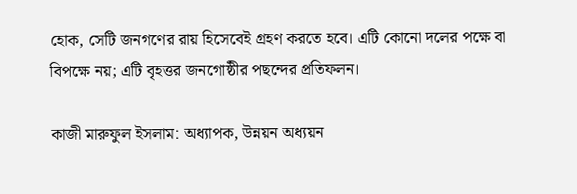হোক, সেটি জনগণের রায় হিসেবেই গ্রহণ করতে হবে। এটি কোনো দলের পক্ষে বা বিপক্ষে নয়; এটি বৃহত্তর জনগোষ্ঠীর পছন্দের প্রতিফলন।

কাজী মারুফুল ইসলাম: অধ্যাপক, উন্নয়ন অধ্যয়ন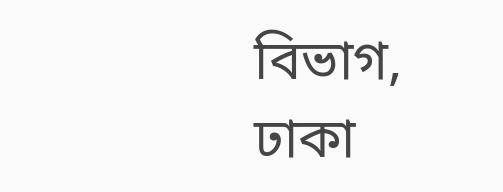বিভাগ, ঢাকা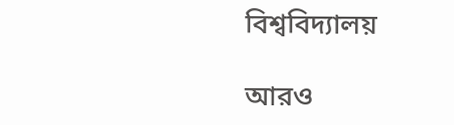বিশ্ববিদ্যালয়

আরও